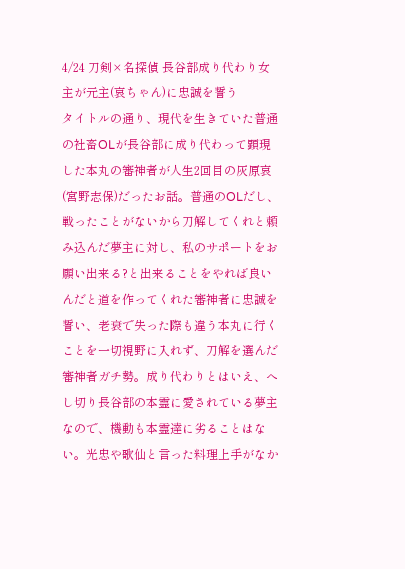4/24 刀剣×名探偵 長谷部成り代わり女主が元主(哀ちゃん)に忠誠を誓う
タイトルの通り、現代を生きていた普通の社畜OLが長谷部に成り代わって顕現した本丸の審神者が人生2回目の灰原哀(宮野志保)だったお話。普通のOLだし、戦ったことがないから刀解してくれと頼み込んだ夢主に対し、私のサポートをお願い出来る?と出来ることをやれば良いんだと道を作ってくれた審神者に忠誠を誓い、老衰で失った際も違う本丸に行くことを一切視野に入れず、刀解を選んだ審神者ガチ勢。成り代わりとはいえ、へし切り長谷部の本霊に愛されている夢主なので、機動も本霊達に劣ることはない。光忠や歌仙と言った料理上手がなか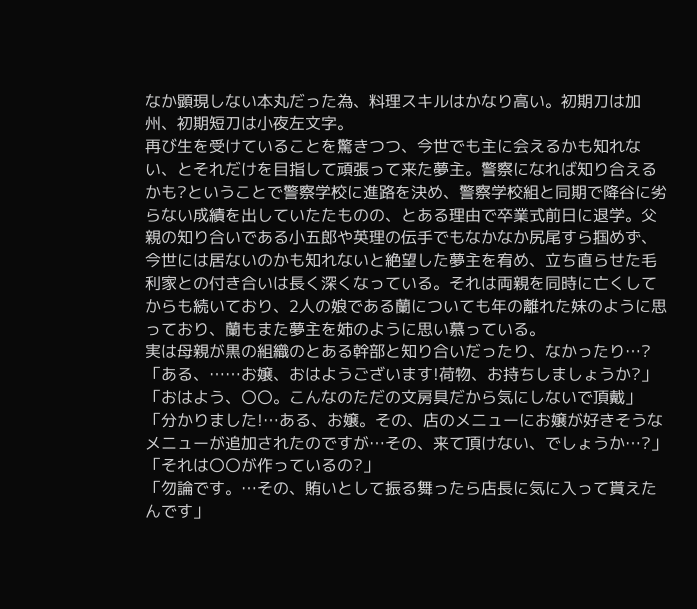なか顕現しない本丸だった為、料理スキルはかなり高い。初期刀は加州、初期短刀は小夜左文字。
再び生を受けていることを驚きつつ、今世でも主に会えるかも知れない、とそれだけを目指して頑張って来た夢主。警察になれば知り合えるかも?ということで警察学校に進路を決め、警察学校組と同期で降谷に劣らない成績を出していたたものの、とある理由で卒業式前日に退学。父親の知り合いである小五郎や英理の伝手でもなかなか尻尾すら掴めず、今世には居ないのかも知れないと絶望した夢主を宥め、立ち直らせた毛利家との付き合いは長く深くなっている。それは両親を同時に亡くしてからも続いており、2人の娘である蘭についても年の離れた妹のように思っており、蘭もまた夢主を姉のように思い慕っている。
実は母親が黒の組織のとある幹部と知り合いだったり、なかったり…?
「ある、……お嬢、おはようございます!荷物、お持ちしましょうか?」
「おはよう、〇〇。こんなのただの文房具だから気にしないで頂戴」
「分かりました!…ある、お嬢。その、店のメニューにお嬢が好きそうなメニューが追加されたのですが…その、来て頂けない、でしょうか…?」
「それは〇〇が作っているの?」
「勿論です。…その、賄いとして振る舞ったら店長に気に入って貰えたんです」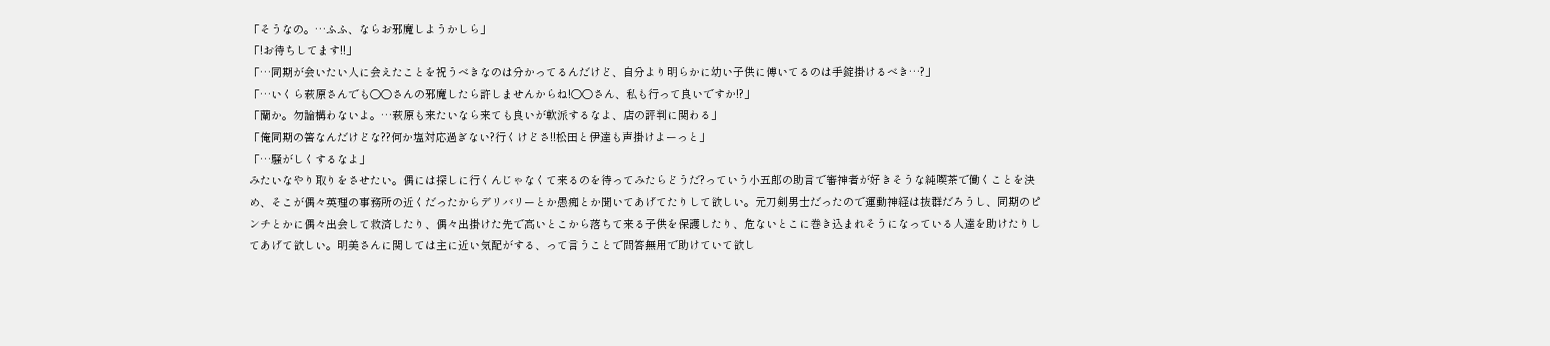「そうなの。…ふふ、ならお邪魔しようかしら」
「!お待ちしてます!!」
「…同期が会いたい人に会えたことを祝うべきなのは分かってるんだけど、自分より明らかに幼い子供に傅いてるのは手錠掛けるべき…?」
「…いくら萩原さんでも〇〇さんの邪魔したら許しませんからね!〇〇さん、私も行って良いですか!?」
「蘭か。勿論構わないよ。…萩原も来たいなら来ても良いが軟派するなよ、店の評判に関わる」
「俺同期の筈なんだけどな??何か塩対応過ぎない?行くけどさ!!松田と伊達も声掛けよーっと」
「…騒がしくするなよ」
みたいなやり取りをさせたい。偶には探しに行くんじゃなくて来るのを待ってみたらどうだ?っていう小五郎の助言で審神者が好きそうな純喫茶で働くことを決め、そこが偶々英理の事務所の近くだったからデリバリーとか愚痴とか聞いてあげてたりして欲しい。元刀剣男士だったので運動神経は抜群だろうし、同期のピンチとかに偶々出会して救済したり、偶々出掛けた先で高いとこから落ちて来る子供を保護したり、危ないとこに巻き込まれそうになっている人達を助けたりしてあげて欲しい。明美さんに関しては主に近い気配がする、って言うことで問答無用で助けていて欲し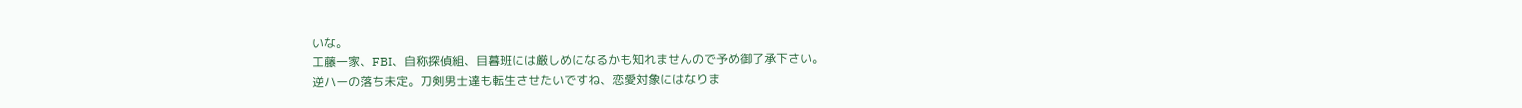いな。
工藤一家、FBI、自称探偵組、目暮班には厳しめになるかも知れませんので予め御了承下さい。
逆ハーの落ち未定。刀剣男士達も転生させたいですね、恋愛対象にはなりま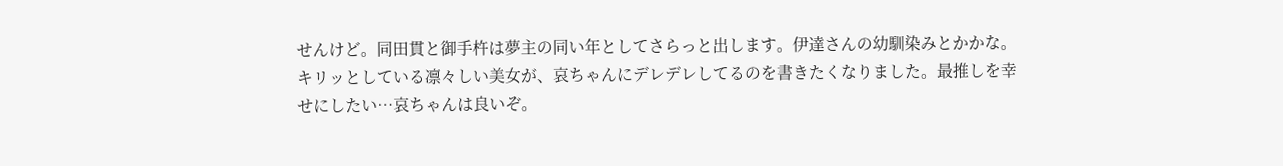せんけど。同田貫と御手杵は夢主の同い年としてさらっと出します。伊達さんの幼馴染みとかかな。キリッとしている凛々しい美女が、哀ちゃんにデレデレしてるのを書きたくなりました。最推しを幸せにしたい…哀ちゃんは良いぞ。